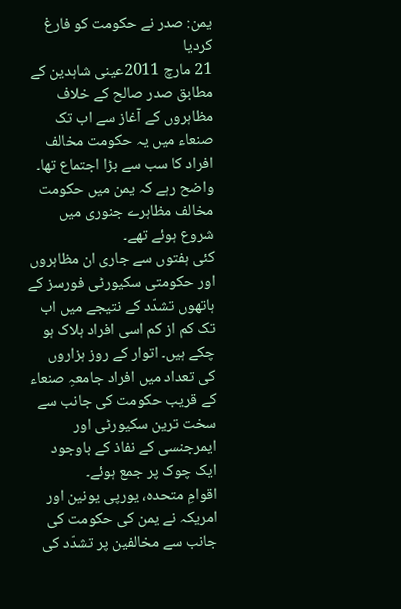یمن: صدر نے حکومت کو فارغ کردیا
21 مارچ 2011عینی شاہدین کے مطابق صدر صالح کے خلاف مظاہروں کے آغاز سے اب تک صنعاء میں یہ حکومت مخالف افراد کا سب سے بڑا اجتماع تھا۔ واضح رہے کہ یمن میں حکومت مخالف مظاہرے جنوری میں شروع ہوئے تھے۔
کئی ہفتوں سے جاری ان مظاہروں اور حکومتی سکیورٹی فورسز کے ہاتھوں تشدّد کے نتیجے میں اب تک کم از کم اسی افراد ہلاک ہو چکے ہیں۔ اتوار کے روز ہزاروں کی تعداد میں افراد جامعہِ صنعاء کے قریب حکومت کی جانب سے سخت ترین سکیورٹی اور ایمرجنسی کے نفاذ کے باوجود ایک چوک پر جمع ہوئے۔
اقوامِ متحدہ، یورپی یونین اور امریکہ نے یمن کی حکومت کی جانب سے مخالفین پر تشدّد کی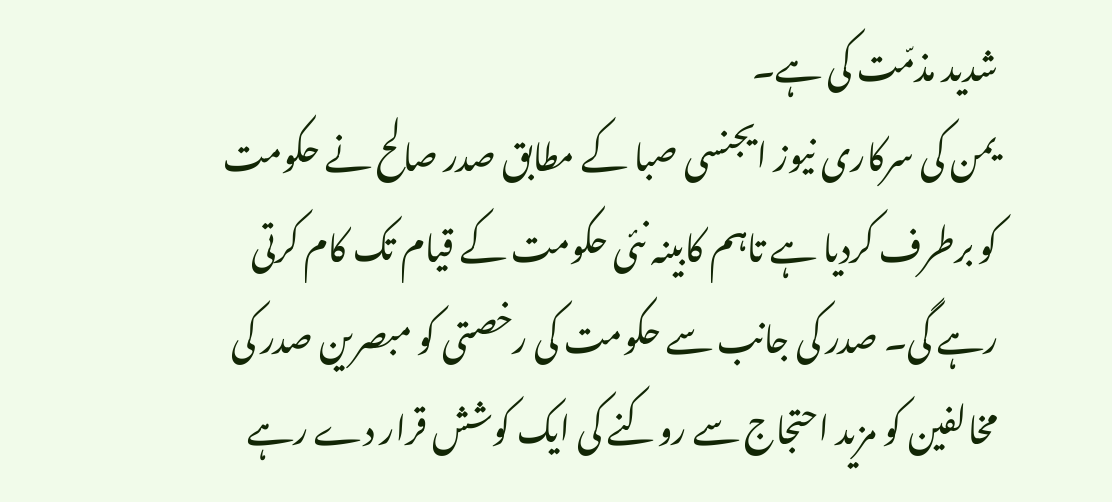شدید مذمّت کی ہے۔
یمن کی سرکاری نیوز ایجنسی صبا کے مطابق صدر صالح نے حکومت کو برطرف کردیا ہے تاہم کابینہ نئی حکومت کے قیام تک کام کرتی رہے گی۔ صدر کی جانب سے حکومت کی رخصتی کو مبصرین صدر کی مخالفین کو مزید احتجاج سے روکنے کی ایک کوشش قرار دے رہے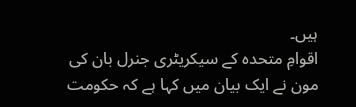ہیں۔
اقوامِ متحدہ کے سیکریٹری جنرل بان کی مون نے ایک بیان میں کہا ہے کہ حکومت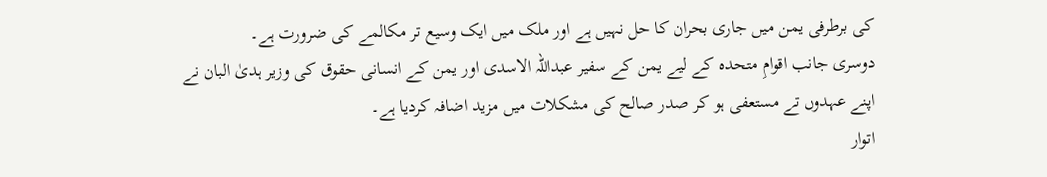کی برطرفی یمن میں جاری بحران کا حل نہیں ہے اور ملک میں ایک وسیع تر مکالمے کی ضرورت ہے۔
دوسری جانب اقوامِ متحدہ کے لیے یمن کے سفیر عبداللہ الاسدی اور یمن کے انسانی حقوق کی وزیر ہدیٰ البان نے اپنے عہدوں تے مستعفی ہو کر صدر صالح کی مشکلات میں مزید اضافہ کردیا ہے۔
اتوار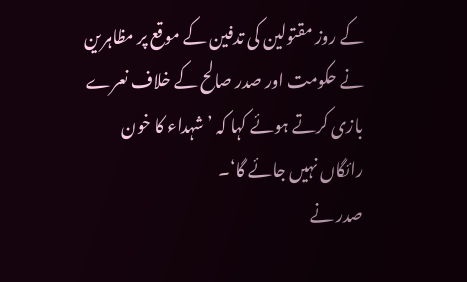کے روز مقتولین کی تدفین کے موقع پر مظاہرین نے حکومت اور صدر صالح کے خلاف نعرے بازی کرتے ہوئے کہا کہ ’شہداء کا خون رائگاں نہیں جائے گا‘۔
صدر نے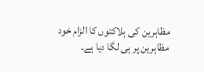مظاہرین کی ہلاکتوں کا الزام خود مظاہرین پر ہی لگا دیا ہے۔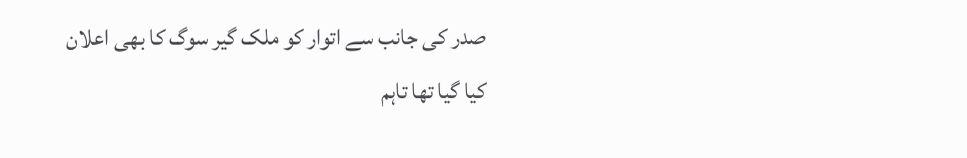صدر کی جانب سے اتوار کو ملک گیر سوگ کا بھی اعلان کیا گیا تھا تاہم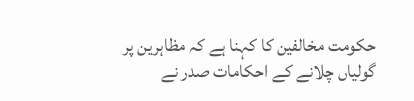حکومت مخالفین کا کہنا ہے کہ مظاہرین پر گولیاں چلانے کے احکامات صدر نے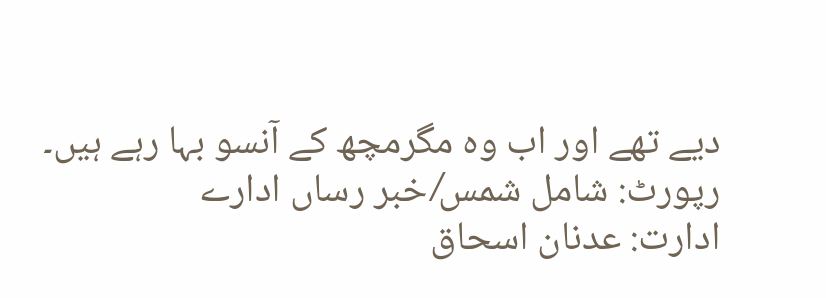دیے تھے اور اب وہ مگرمچھ کے آنسو بہا رہے ہیں۔
رپورٹ: شامل شمس⁄ خبر رساں ادارے
ادارت: عدنان اسحاق